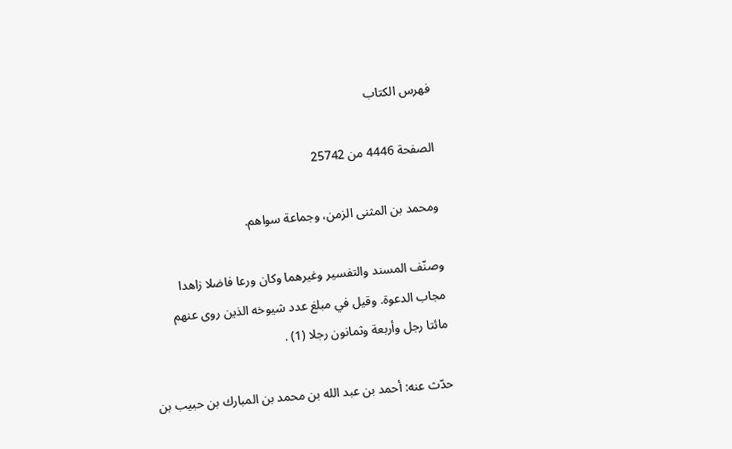فهرس الكتاب

الصفحة 4446 من 25742

ومحمد بن المثنى الزمن، وجماعة سواهم.

وصنّف المسند والتفسير وغيرهما وكان ورعا فاضلا زاهدا مجاب الدعوة. وقيل في مبلغ عدد شيوخه الذين روى عنهم مائتا رجل وأربعة وثمانون رجلا (1) .

حدّث عنه: أحمد بن عبد الله بن محمد بن المبارك بن حبيب بن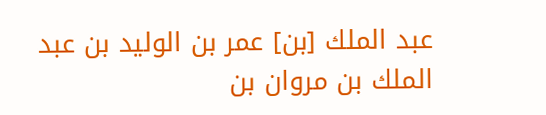عبد الملك [بن] عمر بن الوليد بن عبد الملك بن مروان بن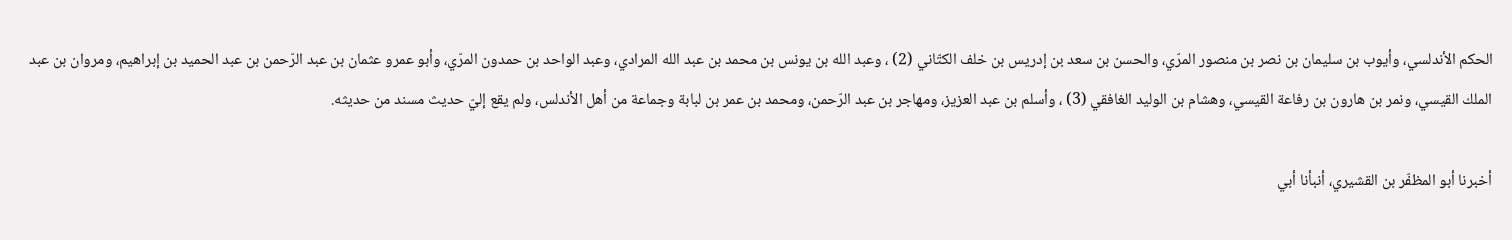الحكم الأندلسي، وأيوب بن سليمان بن نصر بن منصور المرّي، والحسن بن سعد بن إدريس بن خلف الكتّاني (2) ، وعبد الله بن يونس بن محمد بن عبد الله المرادي، وعبد الواحد بن حمدون المرّي، وأبو عمرو عثمان بن عبد الرّحمن بن عبد الحميد بن إبراهيم، ومروان بن عبد الملك القيسي، ونمر بن هارون بن رفاعة القيسي، وهشام بن الوليد الغافقي (3) ، وأسلم بن عبد العزيز، ومهاجر بن عبد الرّحمن، ومحمد بن عمر بن لبابة وجماعة من أهل الأندلس، ولم يقع إليّ حديث مسند من حديثه.

أخبرنا أبو المظفّر بن القشيري، أنبأنا أبي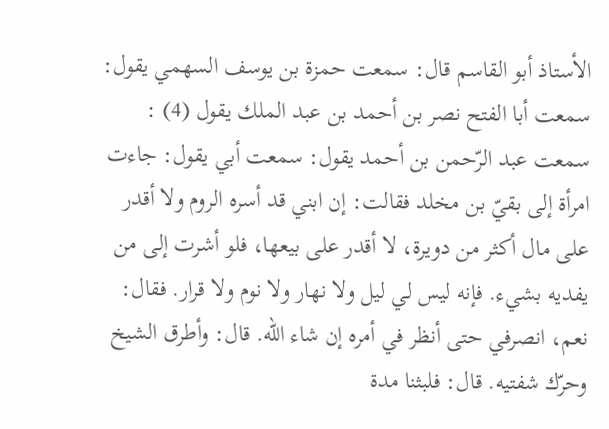الأستاذ أبو القاسم قال: سمعت حمزة بن يوسف السهمي يقول: سمعت أبا الفتح نصر بن أحمد بن عبد الملك يقول (4) : سمعت عبد الرّحمن بن أحمد يقول: سمعت أبي يقول: جاءت امرأة إلى بقيّ بن مخلد فقالت: إن ابني قد أسره الروم ولا أقدر على مال أكثر من دويرة، لا أقدر على بيعها، فلو أشرت إلى من يفديه بشيء. فإنه ليس لي ليل ولا نهار ولا نوم ولا قرار. فقال: نعم، انصرفي حتى أنظر في أمره إن شاء الله. قال: وأطرق الشيخ وحرّك شفتيه. قال: فلبثنا مدة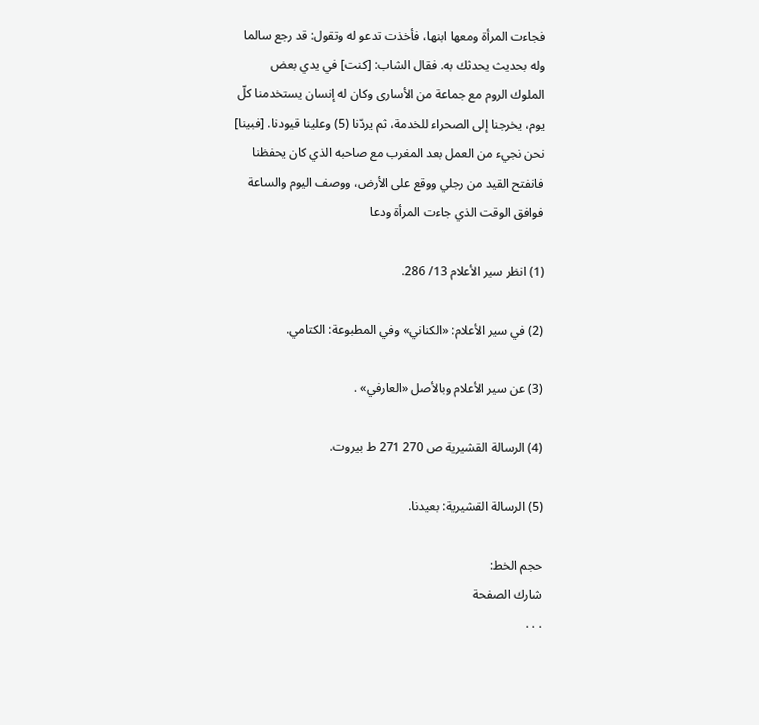فجاءت المرأة ومعها ابنها، فأخذت تدعو له وتقول: قد رجع سالما وله بحديث يحدثك به. فقال الشاب: [كنت] في يدي بعض الملوك الروم مع جماعة من الأسارى وكان له إنسان يستخدمنا كلّ يوم، يخرجنا إلى الصحراء للخدمة، ثم يردّنا (5) وعلينا قيودنا. [فبينا] نحن نجيء من العمل بعد المغرب مع صاحبه الذي كان يحفظنا فانفتح القيد من رجلي ووقع على الأرض، ووصف اليوم والساعة فوافق الوقت الذي جاءت المرأة ودعا

(1) انظر سير الأعلام 13/ 286.

(2) في سير الأعلام: «الكناني» وفي المطبوعة: الكتامي.

(3) عن سير الأعلام وبالأصل «العارفي» .

(4) الرسالة القشيرية ص 270 271 ط بيروت.

(5) الرسالة القشيرية: بعيدنا.

حجم الخط:
شارك الصفحة
. . .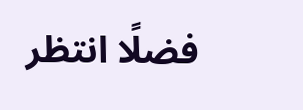فضلًا انتظر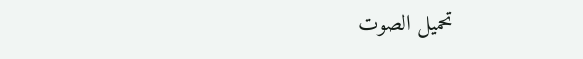تحميل الصوت